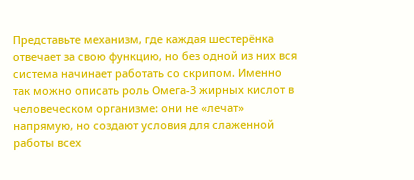Представьте механизм, где каждая шестерёнка отвечает за свою функцию, но без одной из них вся система начинает работать со скрипом. Именно так можно описать роль Омега‑3 жирных кислот в человеческом организме: они не «лечат» напрямую, но создают условия для слаженной работы всех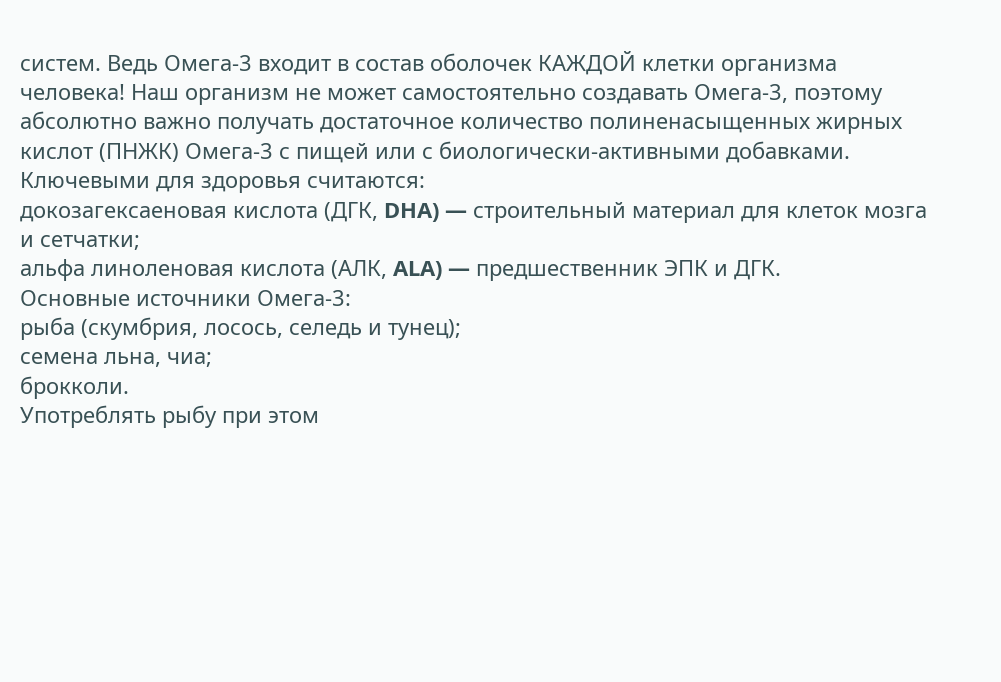систем. Ведь Омега-3 входит в состав оболочек КАЖДОЙ клетки организма человека! Наш организм не может самостоятельно создавать Омега-3, поэтому абсолютно важно получать достаточное количество полиненасыщенных жирных кислот (ПНЖК) Омега-3 с пищей или с биологически-активными добавками.
Ключевыми для здоровья считаются:
докозагексаеновая кислота (ДГК, DHA) — строительный материал для клеток мозга и сетчатки;
альфа линоленовая кислота (АЛК, ALA) — предшественник ЭПК и ДГК.
Основные источники Омега-3:
рыба (скумбрия, лосось, селедь и тунец);
семена льна, чиа;
брокколи.
Употреблять рыбу при этом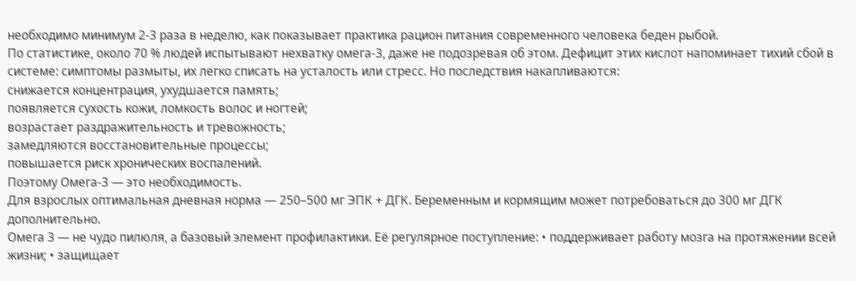необходимо минимум 2-3 раза в неделю, как показывает практика рацион питания современного человека беден рыбой.
По статистике, около 70 % людей испытывают нехватку омега‑3, даже не подозревая об этом. Дефицит этих кислот напоминает тихий сбой в системе: симптомы размыты, их легко списать на усталость или стресс. Но последствия накапливаются:
снижается концентрация, ухудшается память;
появляется сухость кожи, ломкость волос и ногтей;
возрастает раздражительность и тревожность;
замедляются восстановительные процессы;
повышается риск хронических воспалений.
Поэтому Омега‑3 — это необходимость.
Для взрослых оптимальная дневная норма — 250–500 мг ЭПК + ДГК. Беременным и кормящим может потребоваться до 300 мг ДГК дополнительно.
Омега 3 — не чудо пилюля, а базовый элемент профилактики. Её регулярное поступление: • поддерживает работу мозга на протяжении всей жизни; • защищает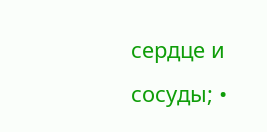сердце и сосуды; •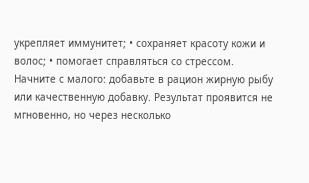укрепляет иммунитет; • сохраняет красоту кожи и волос; • помогает справляться со стрессом.
Начните с малого: добавьте в рацион жирную рыбу или качественную добавку. Результат проявится не мгновенно, но через несколько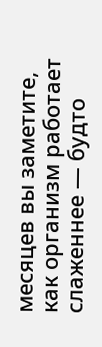месяцев вы заметите, как организм работает слаженнее — будто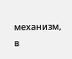механизм, в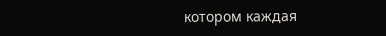котором каждая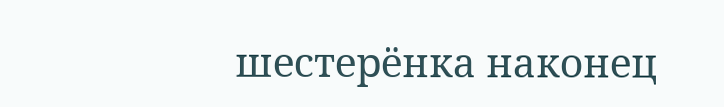шестерёнка наконец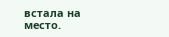встала на место.